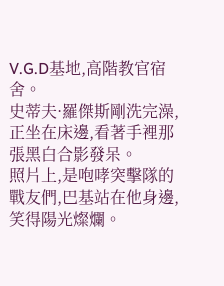V.G.D基地,高階教官宿舍。
史蒂夫·羅傑斯剛洗完澡,正坐在床邊,看著手裡那張黑白合影發呆。
照片上,是咆哮突擊隊的戰友們,巴基站在他身邊,笑得陽光燦爛。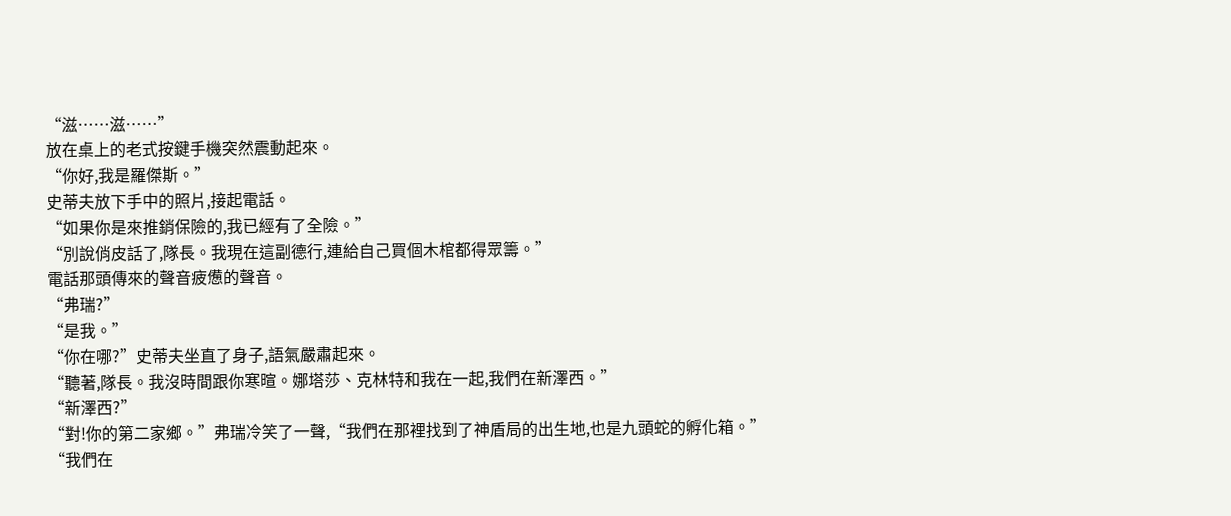“滋……滋……”
放在桌上的老式按鍵手機突然震動起來。
“你好,我是羅傑斯。”
史蒂夫放下手中的照片,接起電話。
“如果你是來推銷保險的,我已經有了全險。”
“別說俏皮話了,隊長。我現在這副德行,連給自己買個木棺都得眾籌。”
電話那頭傳來的聲音疲憊的聲音。
“弗瑞?”
“是我。”
“你在哪?”史蒂夫坐直了身子,語氣嚴肅起來。
“聽著,隊長。我沒時間跟你寒暄。娜塔莎、克林特和我在一起,我們在新澤西。”
“新澤西?”
“對!你的第二家鄉。”弗瑞冷笑了一聲,“我們在那裡找到了神盾局的出生地,也是九頭蛇的孵化箱。”
“我們在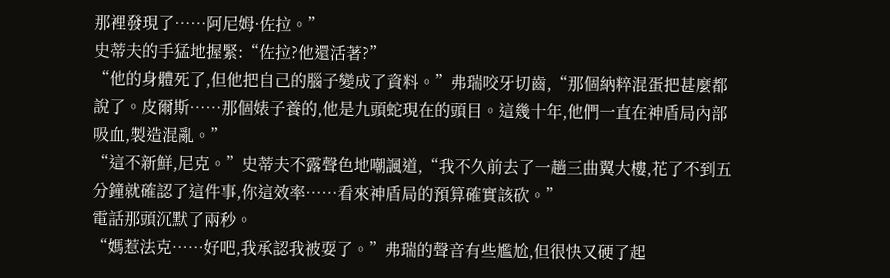那裡發現了……阿尼姆·佐拉。”
史蒂夫的手猛地握緊:“佐拉?他還活著?”
“他的身體死了,但他把自己的腦子變成了資料。”弗瑞咬牙切齒,“那個納粹混蛋把甚麼都說了。皮爾斯……那個婊子養的,他是九頭蛇現在的頭目。這幾十年,他們一直在神盾局內部吸血,製造混亂。”
“這不新鮮,尼克。”史蒂夫不露聲色地嘲諷道,“我不久前去了一趟三曲翼大樓,花了不到五分鐘就確認了這件事,你這效率……看來神盾局的預算確實該砍。”
電話那頭沉默了兩秒。
“媽惹法克……好吧,我承認我被耍了。”弗瑞的聲音有些尷尬,但很快又硬了起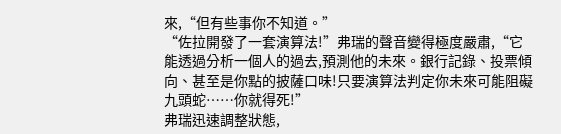來,“但有些事你不知道。”
“佐拉開發了一套演算法!”弗瑞的聲音變得極度嚴肅,“它能透過分析一個人的過去,預測他的未來。銀行記錄、投票傾向、甚至是你點的披薩口味!只要演算法判定你未來可能阻礙九頭蛇……你就得死!”
弗瑞迅速調整狀態,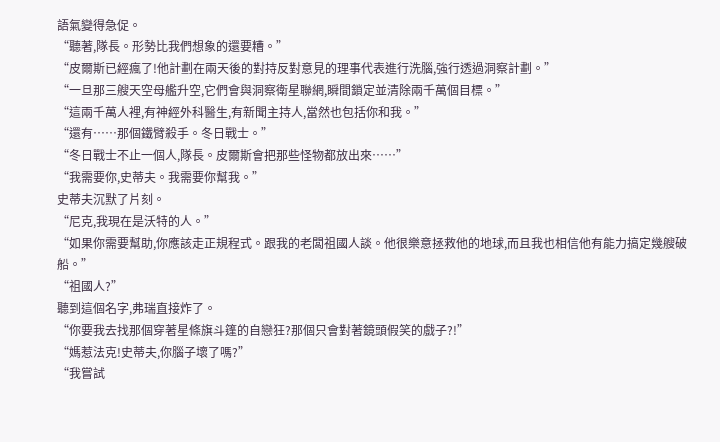語氣變得急促。
“聽著,隊長。形勢比我們想象的還要糟。”
“皮爾斯已經瘋了!他計劃在兩天後的對持反對意見的理事代表進行洗腦,強行透過洞察計劃。”
“一旦那三艘天空母艦升空,它們會與洞察衛星聯網,瞬間鎖定並清除兩千萬個目標。”
“這兩千萬人裡,有神經外科醫生,有新聞主持人,當然也包括你和我。”
“還有……那個鐵臂殺手。冬日戰士。”
“冬日戰士不止一個人,隊長。皮爾斯會把那些怪物都放出來……”
“我需要你,史蒂夫。我需要你幫我。”
史蒂夫沉默了片刻。
“尼克,我現在是沃特的人。”
“如果你需要幫助,你應該走正規程式。跟我的老闆祖國人談。他很樂意拯救他的地球,而且我也相信他有能力搞定幾艘破船。”
“祖國人?”
聽到這個名字,弗瑞直接炸了。
“你要我去找那個穿著星條旗斗篷的自戀狂?那個只會對著鏡頭假笑的戲子?!”
“媽惹法克!史蒂夫,你腦子壞了嗎?”
“我嘗試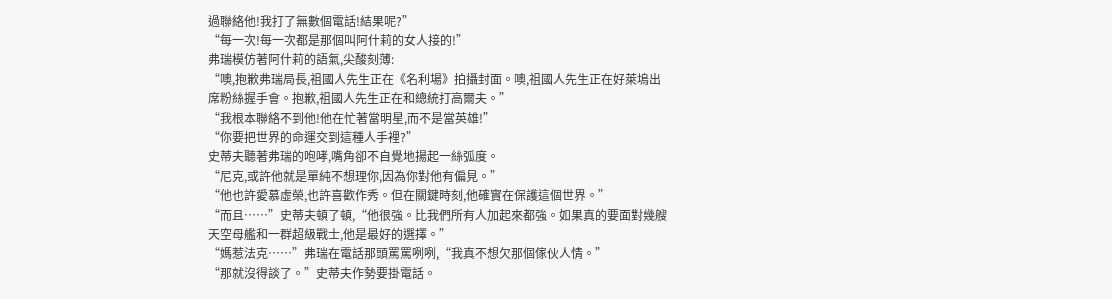過聯絡他!我打了無數個電話!結果呢?”
“每一次!每一次都是那個叫阿什莉的女人接的!”
弗瑞模仿著阿什莉的語氣,尖酸刻薄:
“噢,抱歉弗瑞局長,祖國人先生正在《名利場》拍攝封面。噢,祖國人先生正在好萊塢出席粉絲握手會。抱歉,祖國人先生正在和總統打高爾夫。”
“我根本聯絡不到他!他在忙著當明星,而不是當英雄!”
“你要把世界的命運交到這種人手裡?”
史蒂夫聽著弗瑞的咆哮,嘴角卻不自覺地揚起一絲弧度。
“尼克,或許他就是單純不想理你,因為你對他有偏見。”
“他也許愛慕虛榮,也許喜歡作秀。但在關鍵時刻,他確實在保護這個世界。”
“而且……”史蒂夫頓了頓,“他很強。比我們所有人加起來都強。如果真的要面對幾艘天空母艦和一群超級戰士,他是最好的選擇。”
“媽惹法克……”弗瑞在電話那頭罵罵咧咧,“我真不想欠那個傢伙人情。”
“那就沒得談了。”史蒂夫作勢要掛電話。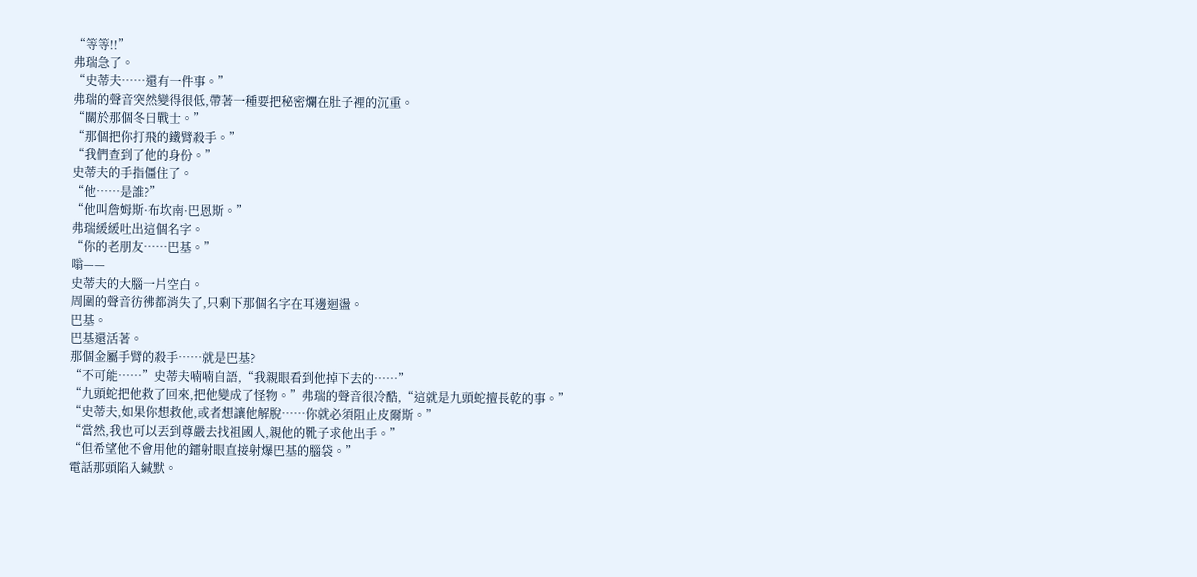“等等!!”
弗瑞急了。
“史蒂夫……還有一件事。”
弗瑞的聲音突然變得很低,帶著一種要把秘密爛在肚子裡的沉重。
“關於那個冬日戰士。”
“那個把你打飛的鐵臂殺手。”
“我們查到了他的身份。”
史蒂夫的手指僵住了。
“他……是誰?”
“他叫詹姆斯·布坎南·巴恩斯。”
弗瑞緩緩吐出這個名字。
“你的老朋友……巴基。”
嗡——
史蒂夫的大腦一片空白。
周圍的聲音彷彿都消失了,只剩下那個名字在耳邊迴盪。
巴基。
巴基還活著。
那個金屬手臂的殺手……就是巴基?
“不可能……”史蒂夫喃喃自語,“我親眼看到他掉下去的……”
“九頭蛇把他救了回來,把他變成了怪物。”弗瑞的聲音很冷酷,“這就是九頭蛇擅長乾的事。”
“史蒂夫,如果你想救他,或者想讓他解脫……你就必須阻止皮爾斯。”
“當然,我也可以丟到尊嚴去找祖國人,親他的靴子求他出手。”
“但希望他不會用他的鐳射眼直接射爆巴基的腦袋。”
電話那頭陷入緘默。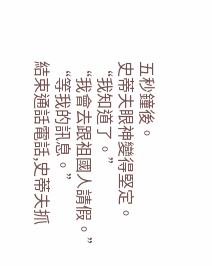五秒鐘後。
史蒂夫眼神變得堅定。
“我知道了。”
“我會去跟祖國人請假。”
“等我的訊息。”
結束通話電話,史蒂夫抓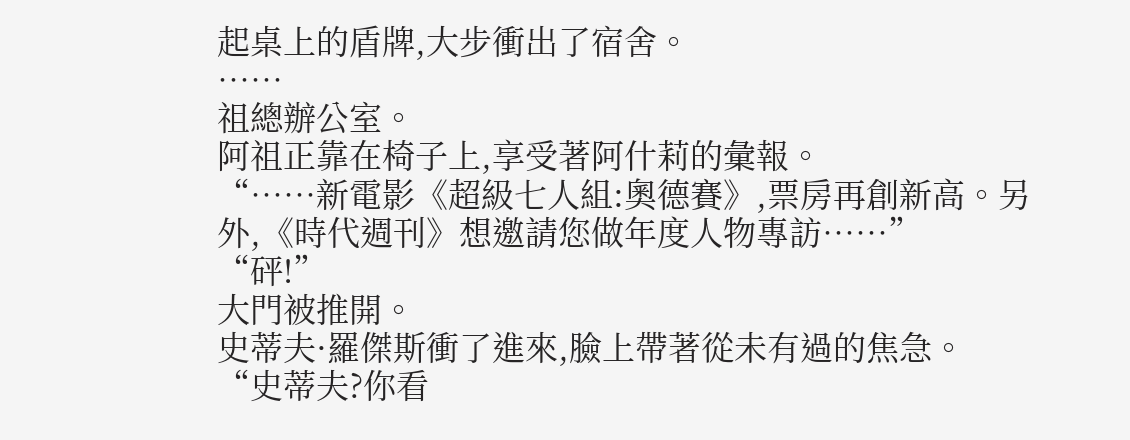起桌上的盾牌,大步衝出了宿舍。
……
祖總辦公室。
阿祖正靠在椅子上,享受著阿什莉的彙報。
“……新電影《超級七人組:奧德賽》,票房再創新高。另外,《時代週刊》想邀請您做年度人物專訪……”
“砰!”
大門被推開。
史蒂夫·羅傑斯衝了進來,臉上帶著從未有過的焦急。
“史蒂夫?你看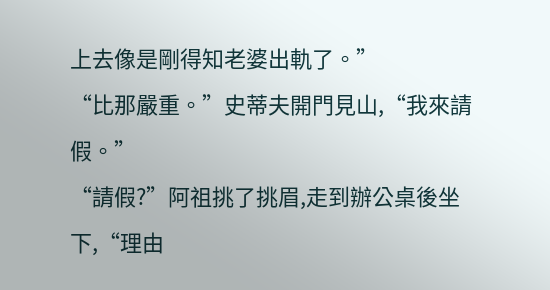上去像是剛得知老婆出軌了。”
“比那嚴重。”史蒂夫開門見山,“我來請假。”
“請假?”阿祖挑了挑眉,走到辦公桌後坐下,“理由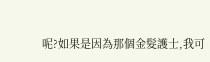呢?如果是因為那個金髮護士,我可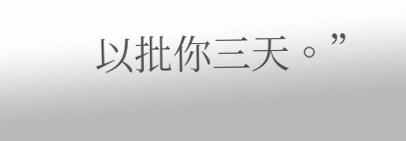以批你三天。”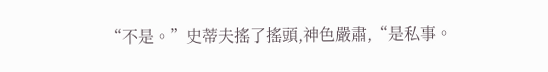“不是。”史蒂夫搖了搖頭,神色嚴肅,“是私事。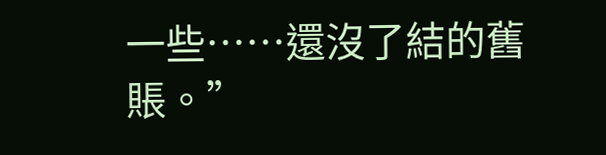一些……還沒了結的舊賬。”